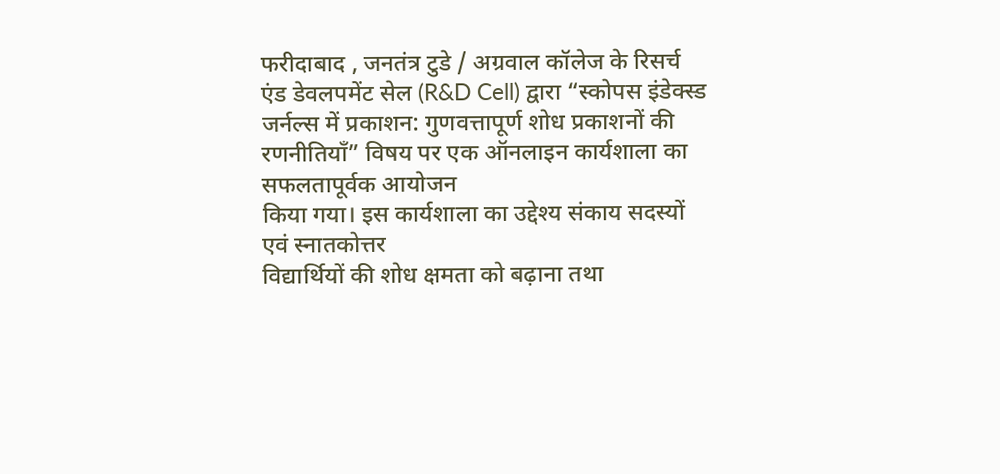फरीदाबाद , जनतंत्र टुडे / अग्रवाल कॉलेज के रिसर्च एंड डेवलपमेंट सेल (R&D Cell) द्वारा “स्कोपस इंडेक्स्ड जर्नल्स में प्रकाशन: गुणवत्तापूर्ण शोध प्रकाशनों की
रणनीतियाँ” विषय पर एक ऑनलाइन कार्यशाला का सफलतापूर्वक आयोजन
किया गया। इस कार्यशाला का उद्देश्य संकाय सदस्यों एवं स्नातकोत्तर
विद्यार्थियों की शोध क्षमता को बढ़ाना तथा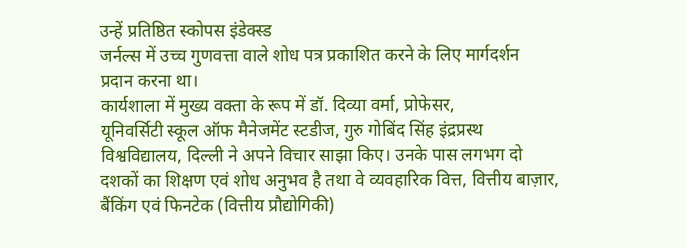उन्हें प्रतिष्ठित स्कोपस इंडेक्स्ड
जर्नल्स में उच्च गुणवत्ता वाले शोध पत्र प्रकाशित करने के लिए मार्गदर्शन
प्रदान करना था।
कार्यशाला में मुख्य वक्ता के रूप में डॉ. दिव्या वर्मा, प्रोफेसर,
यूनिवर्सिटी स्कूल ऑफ मैनेजमेंट स्टडीज, गुरु गोबिंद सिंह इंद्रप्रस्थ
विश्वविद्यालय, दिल्ली ने अपने विचार साझा किए। उनके पास लगभग दो
दशकों का शिक्षण एवं शोध अनुभव है तथा वे व्यवहारिक वित्त, वित्तीय बाज़ार,
बैंकिंग एवं फिनटेक (वित्तीय प्रौद्योगिकी)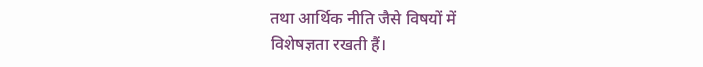तथा आर्थिक नीति जैसे विषयों में
विशेषज्ञता रखती हैं।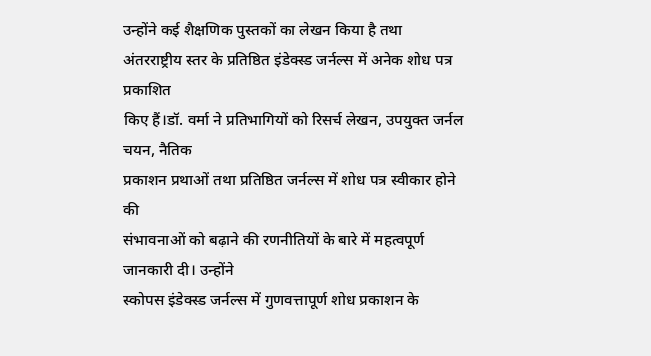उन्होंने कई शैक्षणिक पुस्तकों का लेखन किया है तथा
अंतरराष्ट्रीय स्तर के प्रतिष्ठित इंडेक्स्ड जर्नल्स में अनेक शोध पत्र प्रकाशित
किए हैं।डॉ. वर्मा ने प्रतिभागियों को रिसर्च लेखन, उपयुक्त जर्नल चयन, नैतिक
प्रकाशन प्रथाओं तथा प्रतिष्ठित जर्नल्स में शोध पत्र स्वीकार होने की
संभावनाओं को बढ़ाने की रणनीतियों के बारे में महत्वपूर्ण जानकारी दी। उन्होंने
स्कोपस इंडेक्स्ड जर्नल्स में गुणवत्तापूर्ण शोध प्रकाशन के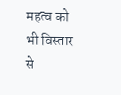महत्व को भी विस्तार
से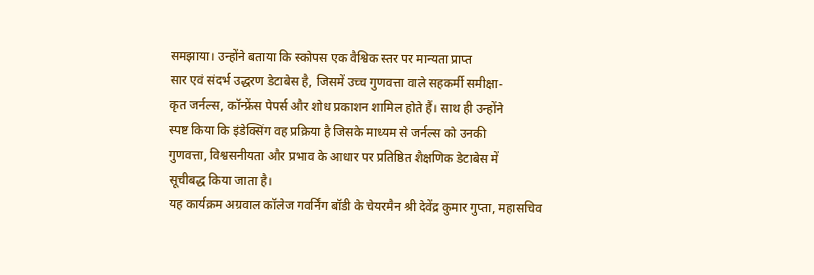समझाया। उन्होंने बताया कि स्कोपस एक वैश्विक स्तर पर मान्यता प्राप्त
सार एवं संदर्भ उद्धरण डेटाबेस है, जिसमें उच्च गुणवत्ता वाले सहकर्मी समीक्षा-
कृत जर्नल्स, कॉन्फ्रेंस पेपर्स और शोध प्रकाशन शामिल होते हैं। साथ ही उन्होंने
स्पष्ट किया कि इंडेक्सिंग वह प्रक्रिया है जिसके माध्यम से जर्नल्स को उनकी
गुणवत्ता, विश्वसनीयता और प्रभाव के आधार पर प्रतिष्ठित शैक्षणिक डेटाबेस में
सूचीबद्ध किया जाता है।
यह कार्यक्रम अग्रवाल कॉलेज गवर्निंग बॉडी के चेयरमैन श्री देवेंद्र कुमार गुप्ता, महासचिव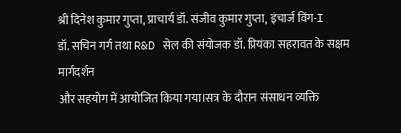श्री दिनेश कुमार गुप्ता, प्राचार्य डॉ. संजीव कुमार गुप्ता, इंचार्ज विंग-I
डॉ. सचिन गर्ग तथा R&D सेल की संयोजक डॉ. प्रियंका सहरावत के सक्षम मार्गदर्शन
और सहयोग में आयोजित किया गया।सत्र के दौरान संसाधन व्यक्ति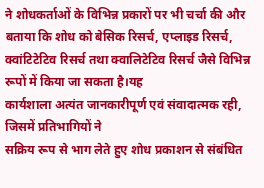ने शोधकर्ताओं के विभिन्न प्रकारों पर भी चर्चा की और बताया कि शोध को बेसिक रिसर्च, एप्लाइड रिसर्च, क्वांटिटेटिव रिसर्च तथा क्वालिटेटिव रिसर्च जैसे विभिन्न रूपों में किया जा सकता है।यह
कार्यशाला अत्यंत जानकारीपूर्ण एवं संवादात्मक रही, जिसमें प्रतिभागियों ने
सक्रिय रूप से भाग लेते हुए शोध प्रकाशन से संबंधित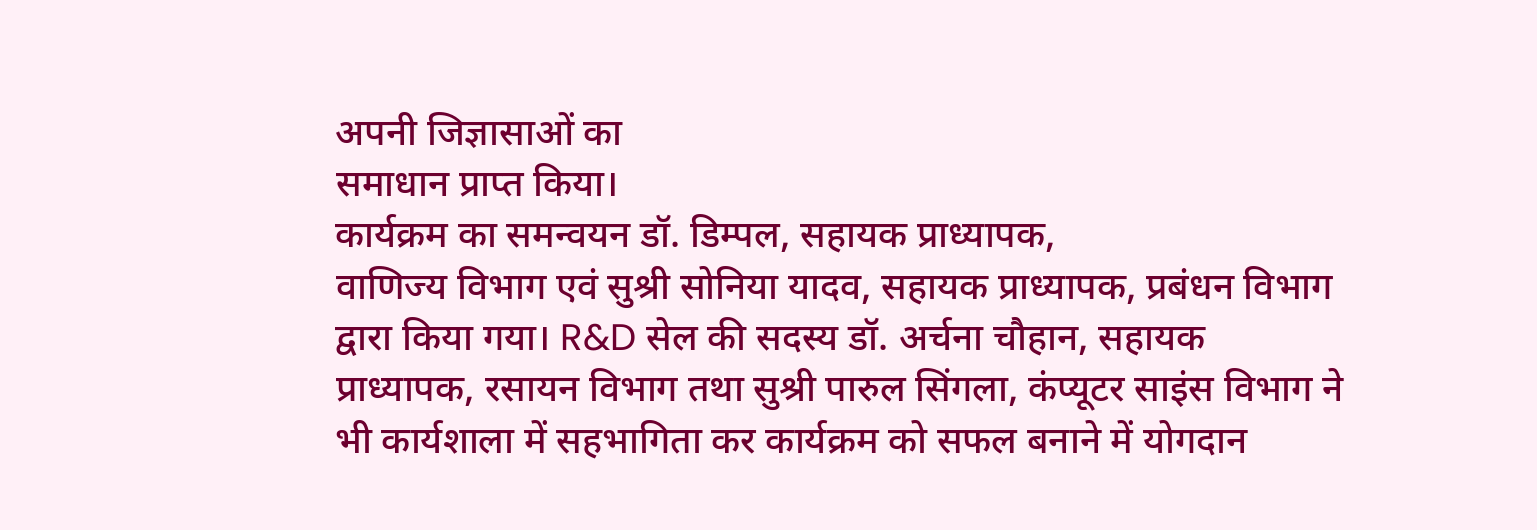अपनी जिज्ञासाओं का
समाधान प्राप्त किया।
कार्यक्रम का समन्वयन डॉ. डिम्पल, सहायक प्राध्यापक,
वाणिज्य विभाग एवं सुश्री सोनिया यादव, सहायक प्राध्यापक, प्रबंधन विभाग
द्वारा किया गया। R&D सेल की सदस्य डॉ. अर्चना चौहान, सहायक
प्राध्यापक, रसायन विभाग तथा सुश्री पारुल सिंगला, कंप्यूटर साइंस विभाग ने
भी कार्यशाला में सहभागिता कर कार्यक्रम को सफल बनाने में योगदान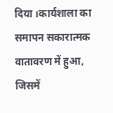दिया।कार्यशाला का समापन सकारात्मक वातावरण में हुआ, जिसमें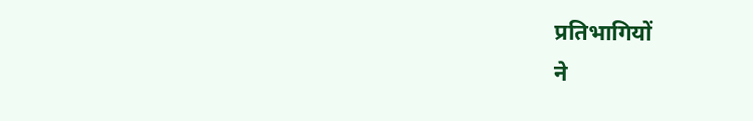प्रतिभागियों
ने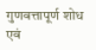गुणवत्तापूर्ण शोध एवं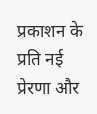प्रकाशन के प्रति नई प्रेरणा और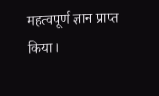महत्वपूर्ण ज्ञान प्राप्त
किया।